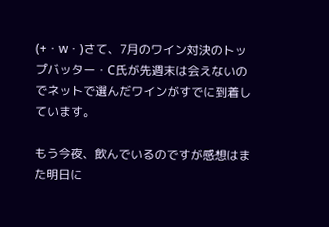(+・w・)さて、7月のワイン対決のトップバッター・C氏が先週末は会えないのでネットで選んだワインがすでに到着しています。

もう今夜、飲んでいるのですが感想はまた明日に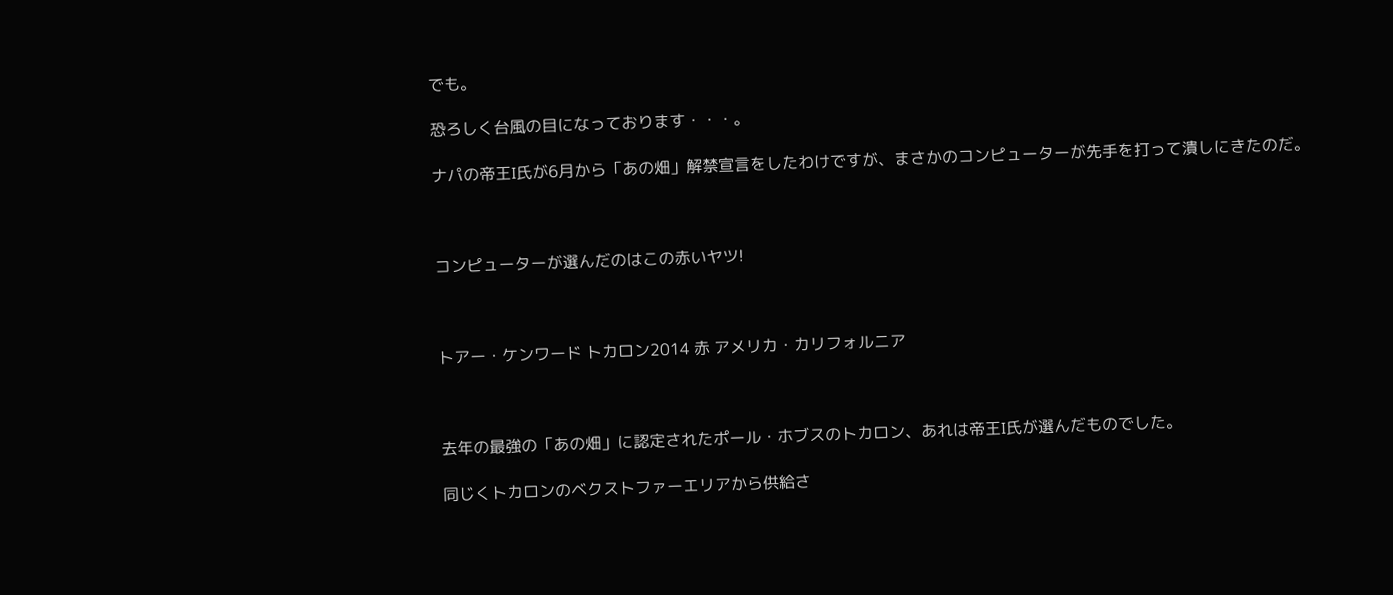でも。

恐ろしく台風の目になっております・・・。

ナパの帝王I氏が6月から「あの畑」解禁宣言をしたわけですが、まさかのコンピューターが先手を打って潰しにきたのだ。



コンピューターが選んだのはこの赤いヤツ!



トアー・ケンワード トカロン2014 赤 アメリカ・カリフォルニア



去年の最強の「あの畑」に認定されたポール・ホブスのトカロン、あれは帝王I氏が選んだものでした。

同じくトカロンのベクストファーエリアから供給さ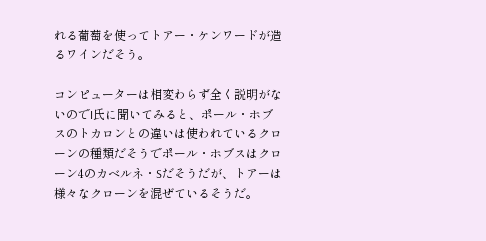れる葡萄を使ってトアー・ケンワードが造るワインだそう。

コンピューターは相変わらず全く説明がないのでI氏に聞いてみると、ポール・ホブスのトカロンとの違いは使われているクローンの種類だそうでポール・ホブスはクローン4のカベルネ・Sだそうだが、トアーは様々なクローンを混ぜているそうだ。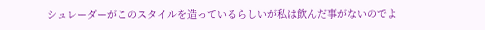シュレーダーがこのスタイルを造っているらしいが私は飲んだ事がないのでよ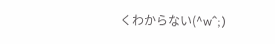くわからない(^w^;)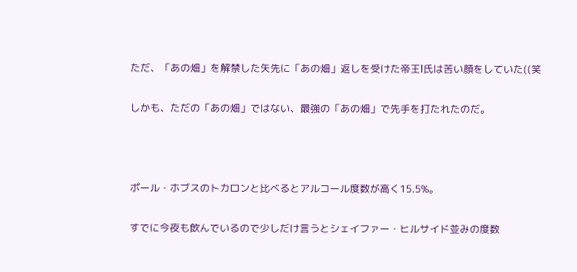ただ、「あの畑」を解禁した矢先に「あの畑」返しを受けた帝王I氏は苦い顔をしていた((笑

しかも、ただの「あの畑」ではない、最強の「あの畑」で先手を打たれたのだ。



ポール・ホブスのトカロンと比べるとアルコール度数が高く15.5%。

すでに今夜も飲んでいるので少しだけ言うとシェイファー・ヒルサイド並みの度数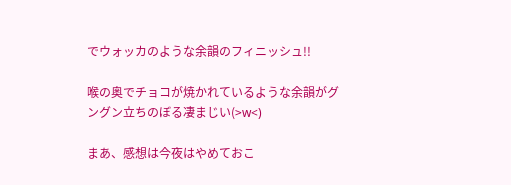でウォッカのような余韻のフィニッシュ!!

喉の奥でチョコが焼かれているような余韻がグングン立ちのぼる凄まじい(>w<)

まあ、感想は今夜はやめておこ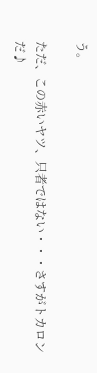う。

ただ、この赤いヤツ、只者ではない・・・さすがトカロンだ♪